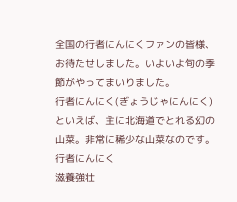全国の行者にんにくファンの皆様、お待たせしました。いよいよ旬の季節がやってまいりました。
行者にんにく(ぎょうじゃにんにく)といえば、主に北海道でとれる幻の山菜。非常に稀少な山菜なのです。
行者にんにく
滋養強壮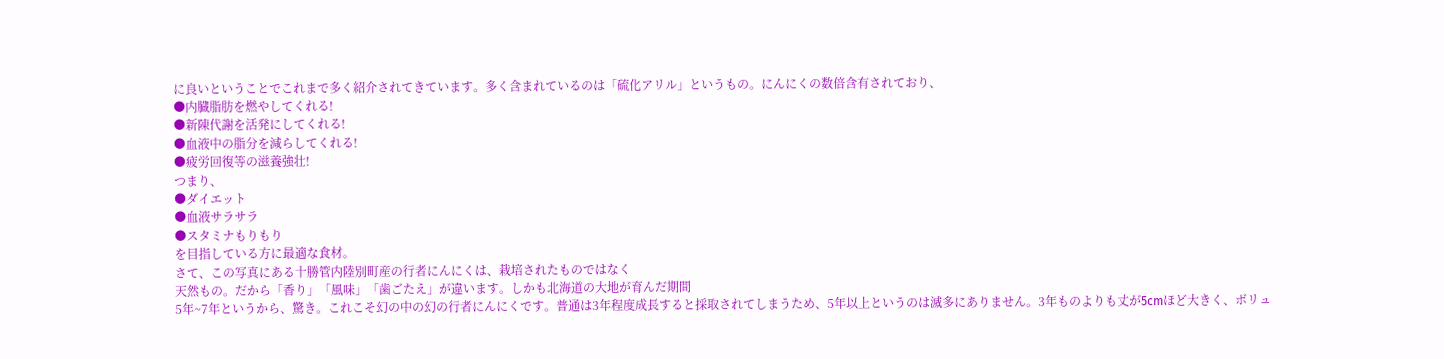に良いということでこれまで多く紹介されてきています。多く含まれているのは「硫化アリル」というもの。にんにくの数倍含有されており、
●内臓脂肪を燃やしてくれる!
●新陳代謝を活発にしてくれる!
●血液中の脂分を減らしてくれる!
●疲労回復等の滋養強壮!
つまり、
●ダイエット
●血液サラサラ
●スタミナもりもり
を目指している方に最適な食材。
さて、この写真にある十勝管内陸別町産の行者にんにくは、栽培されたものではなく
天然もの。だから「香り」「風味」「歯ごたえ」が違います。しかも北海道の大地が育んだ期間
5年~7年というから、驚き。これこそ幻の中の幻の行者にんにくです。普通は3年程度成長すると採取されてしまうため、5年以上というのは滅多にありません。3年ものよりも丈が5cmほど大きく、ボリュ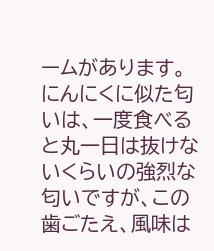ームがあります。
にんにくに似た匂いは、一度食べると丸一日は抜けないくらいの強烈な匂いですが、この歯ごたえ、風味は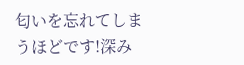匂いを忘れてしまうほどです!深み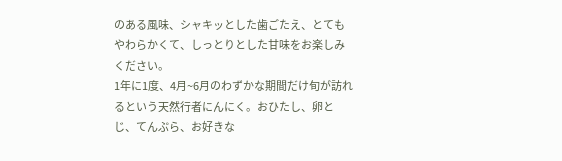のある風味、シャキッとした歯ごたえ、とてもやわらかくて、しっとりとした甘味をお楽しみください。
1年に1度、4月~6月のわずかな期間だけ旬が訪れるという天然行者にんにく。おひたし、卵とじ、てんぷら、お好きな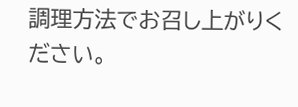調理方法でお召し上がりください。